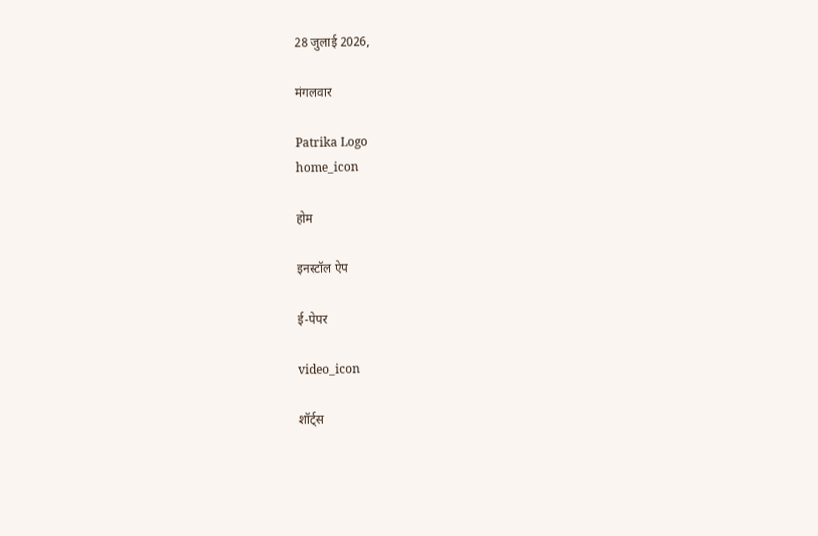28 जुलाई 2026,

मंगलवार

Patrika Logo
home_icon

होम

इनस्टॉल ऐप

ई-पेपर

video_icon

शॉर्ट्स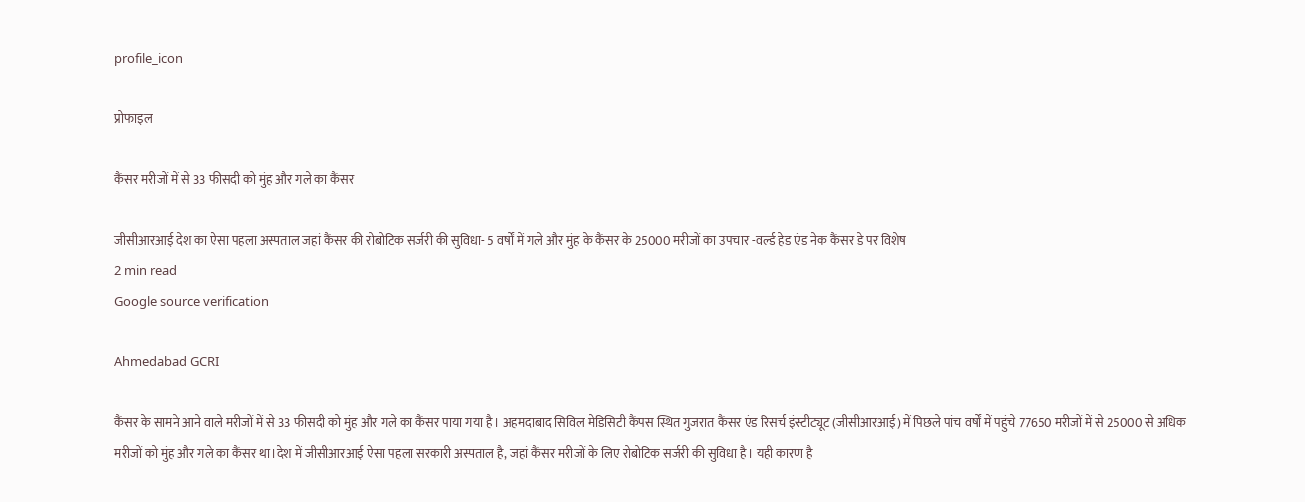profile_icon

प्रोफाइल

कैंसर मरीजों में से 33 फीसदी को मुंह और गले का कैंसर

जीसीआरआई देश का ऐसा पहला अस्पताल जहां कैंसर की रोबोटिक सर्जरी की सुविधा- 5 वर्षों में गले और मुंह के कैंसर के 25000 मरीजों का उपचार -वर्ल्ड हेड एंड नेक कैंसर डे पर विशेष
2 min read
Google source verification

Ahmedabad GCRI

कैंसर के सामने आने वाले मरीजों में से 33 फीसदी को मुंह और गले का कैंसर पाया गया है। अहमदाबाद सिविल मेडिसिटी कैंपस स्थित गुजरात कैंसर एंड रिसर्च इंस्टीट्यूट (जीसीआरआई) में पिछले पांच वर्षों में पहुंचे 77650 मरीजों में से 25000 से अधिक मरीजों को मुंह और गले का कैंसर था।देश में जीसीआरआई ऐसा पहला सरकारी अस्पताल है, जहां कैंसर मरीजों के लिए रोबोटिक सर्जरी की सुविधा है। यही कारण है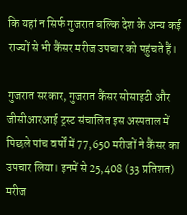कि यहां न सिर्फ गुजरात बल्कि देश के अन्य कई राज्यों से भी कैंसर मरीज उपचार को पहुंचते हैं।

गुजरात सरकार, गुजरात कैंसर सोसाइटी और जीसीआरआई ट्रस्ट संचालित इस अस्पताल में पिछले पांच वर्षों में 77,650 मरीजों ने कैंसर का उपचार लिया। इनमें से 25,408 (33 प्रतिशत) मरीज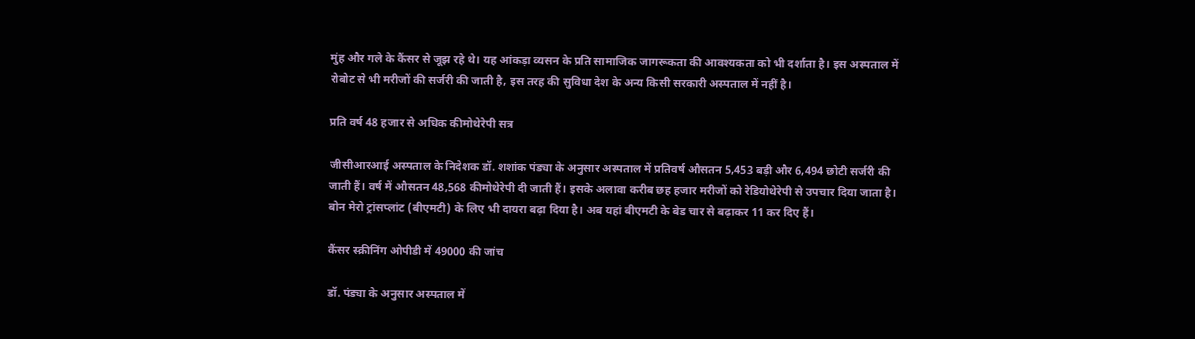मुंह और गले के कैंसर से जूझ रहे थे। यह आंकड़ा व्यसन के प्रति सामाजिक जागरूकता की आवश्यकता को भी दर्शाता है। इस अस्पताल में रोबोट से भी मरीजों की सर्जरी की जाती है, इस तरह की सुविधा देश के अन्य किसी सरकारी अस्पताल में नहीं है।

प्रति वर्ष 48 हजार से अधिक कीमोथेरेपी सत्र

जीसीआरआई अस्पताल के निदेशक डॉ. शशांक पंड्या के अनुसार अस्पताल में प्रतिवर्ष औसतन 5,453 बड़ी और 6,494 छोटी सर्जरी की जाती हैं। वर्ष में औसतन 48,568 कीमोथेरेपी दी जाती हैं। इसके अलावा करीब छह हजार मरीजों को रेडियोथेरेपी से उपचार दिया जाता है। बोन मेरो ट्रांसप्लांट (बीएमटी) के लिए भी दायरा बढ़ा दिया है। अब यहां बीएमटी के बेड चार से बढ़ाकर 11 कर दिए हैं।

कैंसर स्क्रीनिंग ओपीडी में 49000 की जांच

डॉ. पंड्या के अनुसार अस्पताल में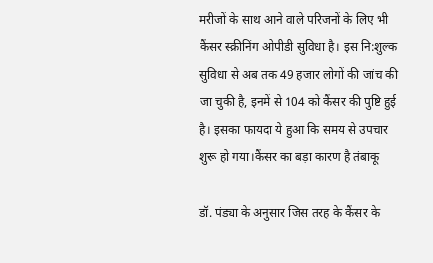मरीजों के साथ आने वाले परिजनों के लिए भी कैंसर स्क्रीनिंग ओपीडी सुविधा है। इस नि:शुल्क सुविधा से अब तक 49 हजार लोगों की जांच की जा चुकी है, इनमें से 104 को कैंसर की पुष्टि हुई है। इसका फायदा ये हुआ कि समय से उपचार शुरू हो गया।कैंसर का बड़ा कारण है तंबाकू

डॉ. पंड्या के अनुसार जिस तरह के कैंसर के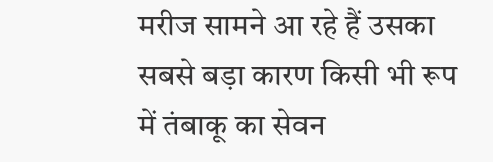मरीज सामने आ रहे हैं उसका सबसे बड़ा कारण किसी भी रूप में तंबाकू का सेवन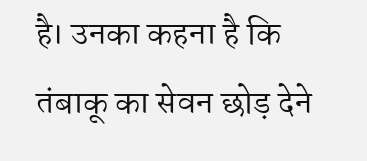है। उनका कहना है कि तंबाकू का सेवन छोड़ देने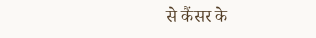से कैंसर के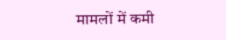मामलों में कमी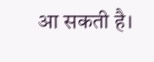आ सकती है।